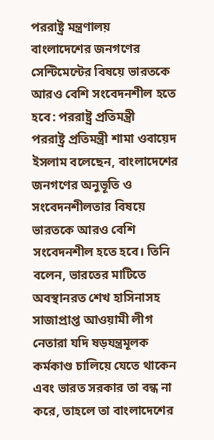পররাষ্ট্র মন্ত্রণালয়
বাংলাদেশের জনগণের সেন্টিমেন্টের বিষয়ে ভারতকে আরও বেশি সংবেদনশীল হতে হবে: পররাষ্ট্র প্রতিমন্ত্রী
পররাষ্ট্র প্রতিমন্ত্রী শামা ওবায়েদ ইসলাম বলেছেন, বাংলাদেশের জনগণের অনুভূতি ও সংবেদনশীলতার বিষয়ে ভারতকে আরও বেশি সংবেদনশীল হতে হবে। তিনি বলেন, ভারতের মাটিতে অবস্থানরত শেখ হাসিনাসহ সাজাপ্রাপ্ত আওয়ামী লীগ নেতারা যদি ষড়যন্ত্রমূলক কর্মকাণ্ড চালিয়ে যেতে থাকেন এবং ভারত সরকার তা বন্ধ না করে, তাহলে তা বাংলাদেশের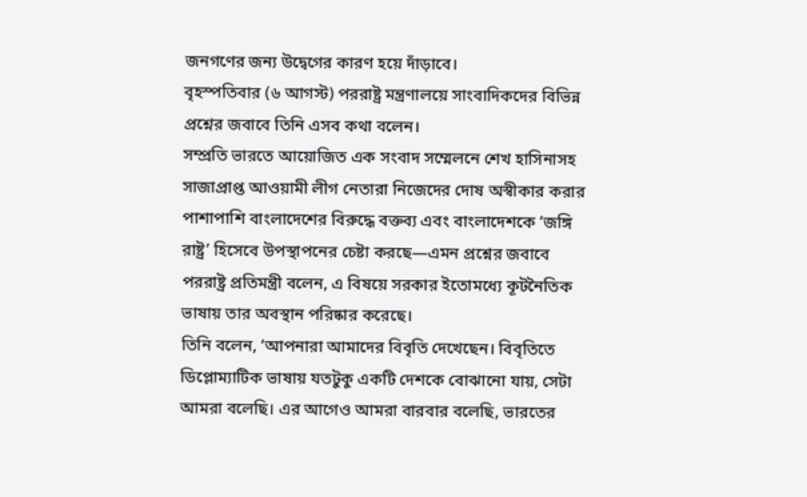জনগণের জন্য উদ্বেগের কারণ হয়ে দাঁড়াবে।
বৃহস্পতিবার (৬ আগস্ট) পররাষ্ট্র মন্ত্রণালয়ে সাংবাদিকদের বিভিন্ন প্রশ্নের জবাবে তিনি এসব কথা বলেন।
সম্প্রতি ভারতে আয়োজিত এক সংবাদ সম্মেলনে শেখ হাসিনাসহ সাজাপ্রাপ্ত আওয়ামী লীগ নেতারা নিজেদের দোষ অস্বীকার করার পাশাপাশি বাংলাদেশের বিরুদ্ধে বক্তব্য এবং বাংলাদেশকে ‘জঙ্গি রাষ্ট্র’ হিসেবে উপস্থাপনের চেষ্টা করছে—এমন প্রশ্নের জবাবে পররাষ্ট্র প্রতিমন্ত্রী বলেন, এ বিষয়ে সরকার ইতোমধ্যে কূটনৈতিক ভাষায় তার অবস্থান পরিষ্কার করেছে।
তিনি বলেন, ‘আপনারা আমাদের বিবৃতি দেখেছেন। বিবৃতিতে ডিপ্লোম্যাটিক ভাষায় যতটুকু একটি দেশকে বোঝানো যায়, সেটা আমরা বলেছি। এর আগেও আমরা বারবার বলেছি, ভারতের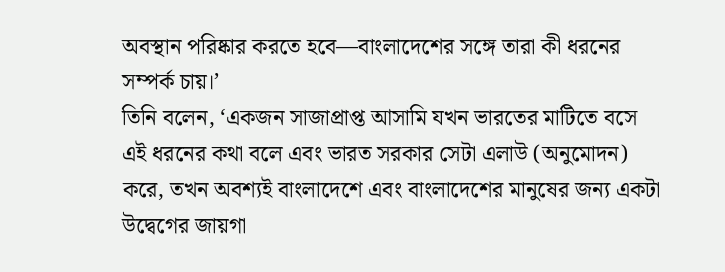অবস্থান পরিষ্কার করতে হবে—বাংলাদেশের সঙ্গে তারা কী ধরনের সম্পর্ক চায়।’
তিনি বলেন, ‘একজন সাজাপ্রাপ্ত আসামি যখন ভারতের মাটিতে বসে এই ধরনের কথা বলে এবং ভারত সরকার সেটা এলাউ (অনুমোদন) করে, তখন অবশ্যই বাংলাদেশে এবং বাংলাদেশের মানুষের জন্য একটা উদ্বেগের জায়গা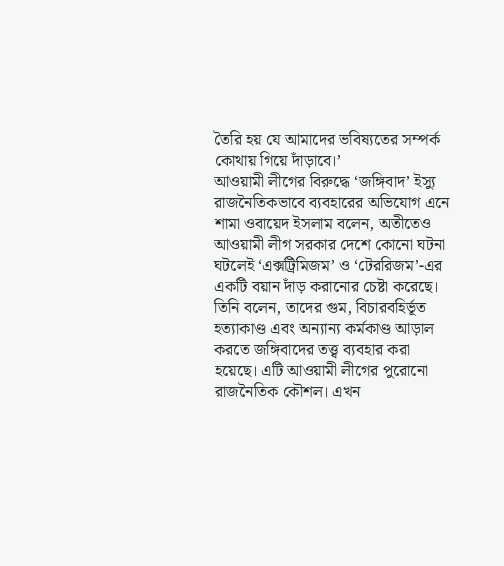তৈরি হয় যে আমাদের ভবিষ্যতের সম্পর্ক কোথায় গিয়ে দাঁড়াবে।’
আওয়ামী লীগের বিরুদ্ধে ‘জঙ্গিবাদ’ ইস্যু রাজনৈতিকভাবে ব্যবহারের অভিযোগ এনে শামা ওবায়েদ ইসলাম বলেন, অতীতেও আওয়ামী লীগ সরকার দেশে কোনো ঘটনা ঘটলেই ‘এক্সট্রিমিজম’ ও ‘টেররিজম’-এর একটি বয়ান দাঁড় করানোর চেষ্টা করেছে।
তিনি বলেন, তাদের গুম, বিচারবহির্ভূত হত্যাকাণ্ড এবং অন্যান্য কর্মকাণ্ড আড়াল করতে জঙ্গিবাদের তত্ত্ব ব্যবহার করা হয়েছে। এটি আওয়ামী লীগের পুরোনো রাজনৈতিক কৌশল। এখন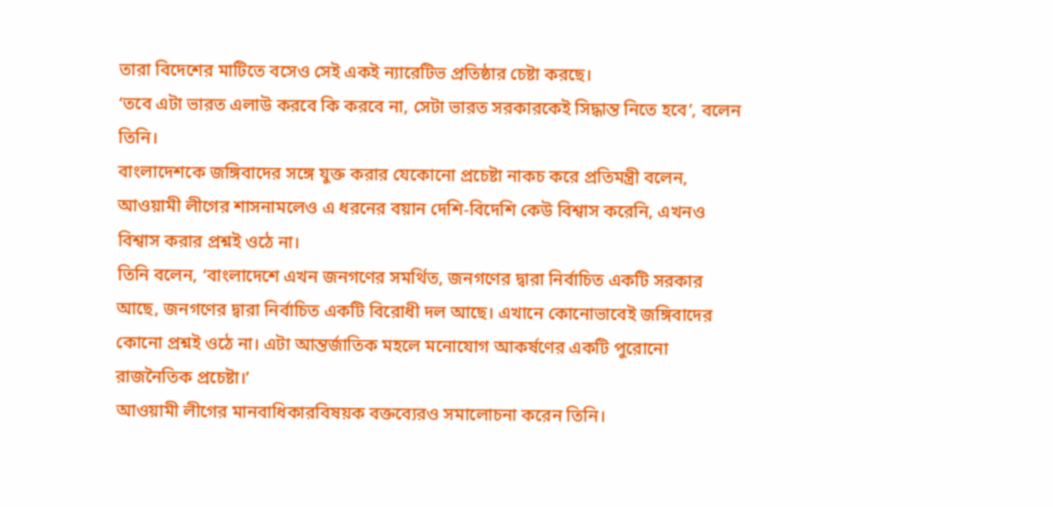তারা বিদেশের মাটিতে বসেও সেই একই ন্যারেটিভ প্রতিষ্ঠার চেষ্টা করছে।
‘তবে এটা ভারত এলাউ করবে কি করবে না, সেটা ভারত সরকারকেই সিদ্ধান্ত নিতে হবে’, বলেন তিনি।
বাংলাদেশকে জঙ্গিবাদের সঙ্গে যুক্ত করার যেকোনো প্রচেষ্টা নাকচ করে প্রতিমন্ত্রী বলেন, আওয়ামী লীগের শাসনামলেও এ ধরনের বয়ান দেশি-বিদেশি কেউ বিশ্বাস করেনি, এখনও বিশ্বাস করার প্রশ্নই ওঠে না।
তিনি বলেন, ‘বাংলাদেশে এখন জনগণের সমর্থিত, জনগণের দ্বারা নির্বাচিত একটি সরকার আছে, জনগণের দ্বারা নির্বাচিত একটি বিরোধী দল আছে। এখানে কোনোভাবেই জঙ্গিবাদের কোনো প্রশ্নই ওঠে না। এটা আন্তর্জাতিক মহলে মনোযোগ আকর্ষণের একটি পুরোনো রাজনৈতিক প্রচেষ্টা।’
আওয়ামী লীগের মানবাধিকারবিষয়ক বক্তব্যেরও সমালোচনা করেন তিনি।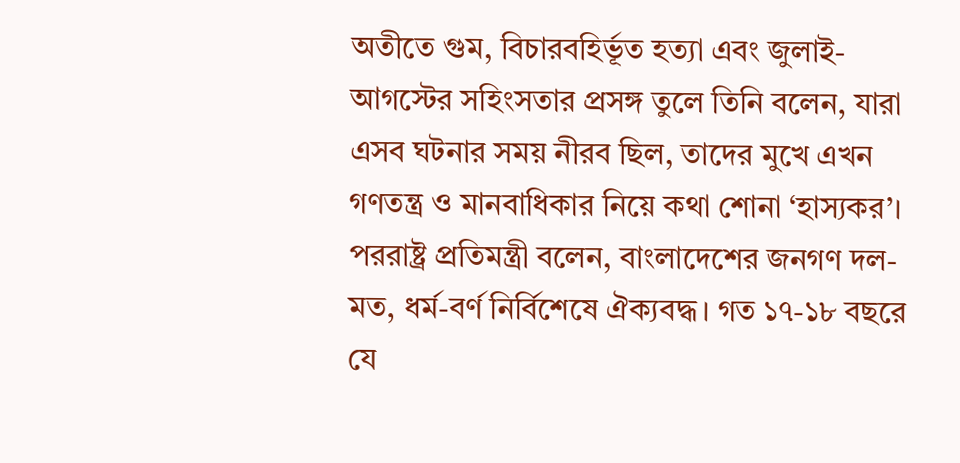অতীতে গুম, বিচারবহির্ভূত হত্যা এবং জুলাই-আগস্টের সহিংসতার প্রসঙ্গ তুলে তিনি বলেন, যারা এসব ঘটনার সময় নীরব ছিল, তাদের মুখে এখন গণতন্ত্র ও মানবাধিকার নিয়ে কথা শোনা ‘হাস্যকর’।
পররাষ্ট্র প্রতিমন্ত্রী বলেন, বাংলাদেশের জনগণ দল-মত, ধর্ম-বর্ণ নির্বিশেষে ঐক্যবদ্ধ। গত ১৭-১৮ বছরে যে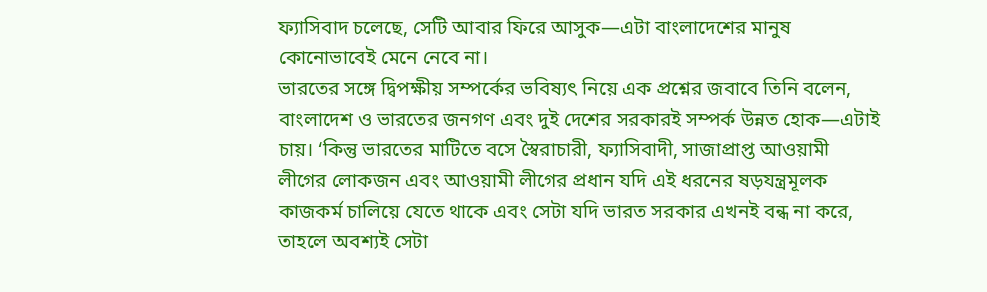ফ্যাসিবাদ চলেছে, সেটি আবার ফিরে আসুক—এটা বাংলাদেশের মানুষ কোনোভাবেই মেনে নেবে না।
ভারতের সঙ্গে দ্বিপক্ষীয় সম্পর্কের ভবিষ্যৎ নিয়ে এক প্রশ্নের জবাবে তিনি বলেন, বাংলাদেশ ও ভারতের জনগণ এবং দুই দেশের সরকারই সম্পর্ক উন্নত হোক—এটাই চায়। ‘কিন্তু ভারতের মাটিতে বসে স্বৈরাচারী, ফ্যাসিবাদী, সাজাপ্রাপ্ত আওয়ামী লীগের লোকজন এবং আওয়ামী লীগের প্রধান যদি এই ধরনের ষড়যন্ত্রমূলক কাজকর্ম চালিয়ে যেতে থাকে এবং সেটা যদি ভারত সরকার এখনই বন্ধ না করে, তাহলে অবশ্যই সেটা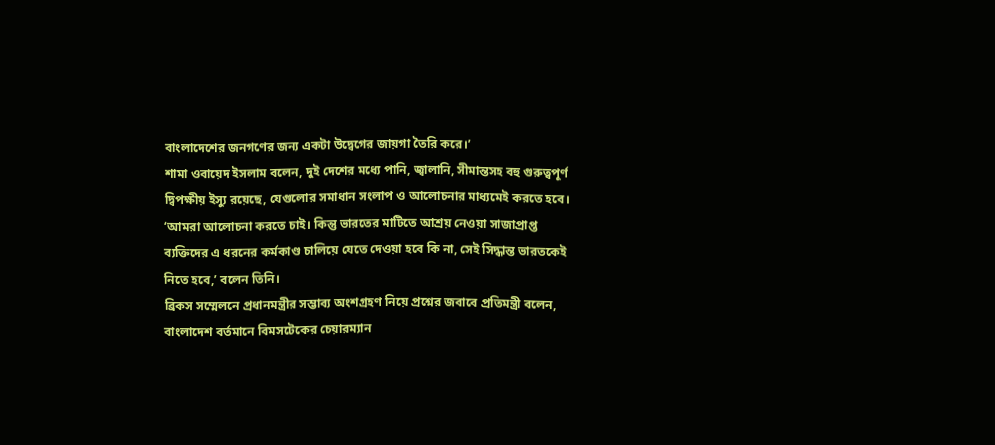বাংলাদেশের জনগণের জন্য একটা উদ্বেগের জায়গা তৈরি করে।’
শামা ওবায়েদ ইসলাম বলেন, দুই দেশের মধ্যে পানি, জ্বালানি, সীমান্তসহ বহু গুরুত্বপূর্ণ দ্বিপক্ষীয় ইস্যু রয়েছে, যেগুলোর সমাধান সংলাপ ও আলোচনার মাধ্যমেই করতে হবে। ‘আমরা আলোচনা করতে চাই। কিন্তু ভারতের মাটিতে আশ্রয় নেওয়া সাজাপ্রাপ্ত ব্যক্তিদের এ ধরনের কর্মকাণ্ড চালিয়ে যেতে দেওয়া হবে কি না, সেই সিদ্ধান্ত ভারতকেই নিতে হবে,’ বলেন তিনি।
ব্রিকস সম্মেলনে প্রধানমন্ত্রীর সম্ভাব্য অংশগ্রহণ নিয়ে প্রশ্নের জবাবে প্রতিমন্ত্রী বলেন, বাংলাদেশ বর্তমানে বিমসটেকের চেয়ারম্যান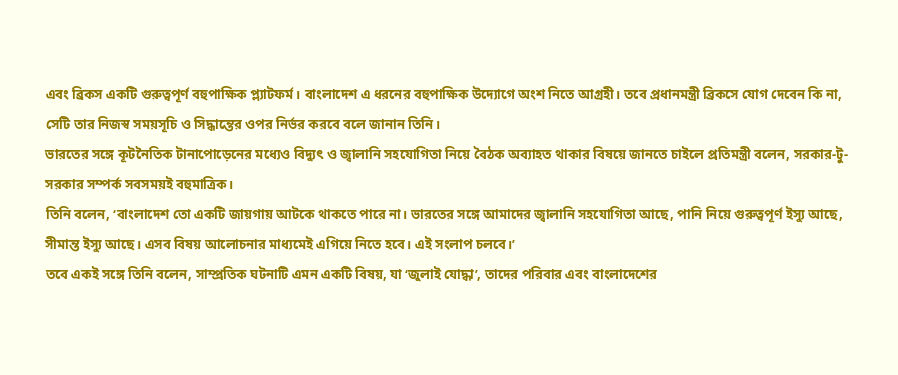এবং ব্রিকস একটি গুরুত্বপূর্ণ বহুপাক্ষিক প্ল্যাটফর্ম। বাংলাদেশ এ ধরনের বহুপাক্ষিক উদ্যোগে অংশ নিতে আগ্রহী। তবে প্রধানমন্ত্রী ব্রিকসে যোগ দেবেন কি না, সেটি তার নিজস্ব সময়সূচি ও সিদ্ধান্তের ওপর নির্ভর করবে বলে জানান তিনি।
ভারতের সঙ্গে কূটনৈতিক টানাপোড়েনের মধ্যেও বিদ্যুৎ ও জ্বালানি সহযোগিতা নিয়ে বৈঠক অব্যাহত থাকার বিষয়ে জানতে চাইলে প্রতিমন্ত্রী বলেন, সরকার-টু-সরকার সম্পর্ক সবসময়ই বহুমাত্রিক।
তিনি বলেন, ‘বাংলাদেশ তো একটি জায়গায় আটকে থাকতে পারে না। ভারতের সঙ্গে আমাদের জ্বালানি সহযোগিতা আছে, পানি নিয়ে গুরুত্বপূর্ণ ইস্যু আছে, সীমান্ত ইস্যু আছে। এসব বিষয় আলোচনার মাধ্যমেই এগিয়ে নিতে হবে। এই সংলাপ চলবে।’
তবে একই সঙ্গে তিনি বলেন, সাম্প্রতিক ঘটনাটি এমন একটি বিষয়, যা ‘জুলাই যোদ্ধা’, তাদের পরিবার এবং বাংলাদেশের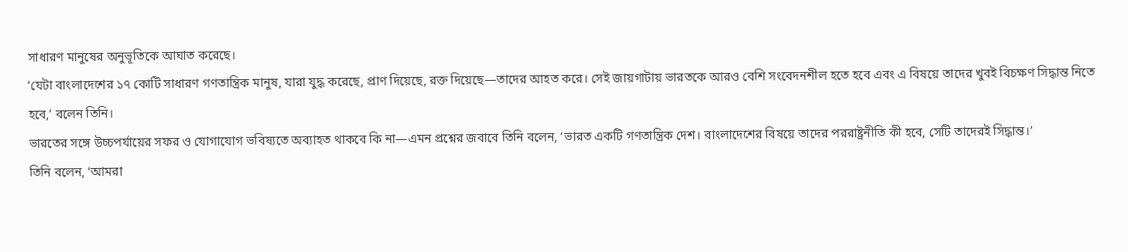সাধারণ মানুষের অনুভূতিকে আঘাত করেছে।
‘যেটা বাংলাদেশের ১৭ কোটি সাধারণ গণতান্ত্রিক মানুষ, যারা যুদ্ধ করেছে, প্রাণ দিয়েছে, রক্ত দিয়েছে—তাদের আহত করে। সেই জায়গাটায় ভারতকে আরও বেশি সংবেদনশীল হতে হবে এবং এ বিষয়ে তাদের খুবই বিচক্ষণ সিদ্ধান্ত নিতে হবে,’ বলেন তিনি।
ভারতের সঙ্গে উচ্চপর্যায়ের সফর ও যোগাযোগ ভবিষ্যতে অব্যাহত থাকবে কি না—এমন প্রশ্নের জবাবে তিনি বলেন, ‘ভারত একটি গণতান্ত্রিক দেশ। বাংলাদেশের বিষয়ে তাদের পররাষ্ট্রনীতি কী হবে, সেটি তাদেরই সিদ্ধান্ত।’
তিনি বলেন, ‘আমরা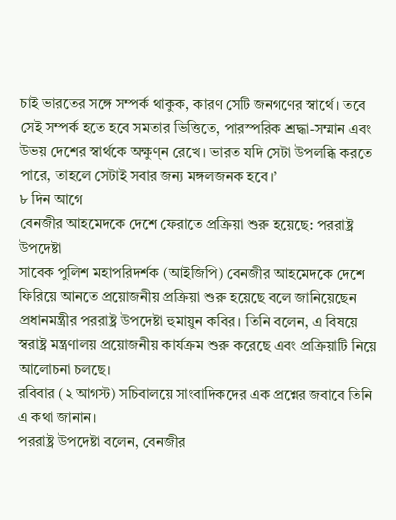চাই ভারতের সঙ্গে সম্পর্ক থাকুক, কারণ সেটি জনগণের স্বার্থে। তবে সেই সম্পর্ক হতে হবে সমতার ভিত্তিতে, পারস্পরিক শ্রদ্ধা-সম্মান এবং উভয় দেশের স্বার্থকে অক্ষুণ্ন রেখে। ভারত যদি সেটা উপলব্ধি করতে পারে, তাহলে সেটাই সবার জন্য মঙ্গলজনক হবে।’
৮ দিন আগে
বেনজীর আহমেদকে দেশে ফেরাতে প্রক্রিয়া শুরু হয়েছে: পররাষ্ট্র উপদেষ্টা
সাবেক পুলিশ মহাপরিদর্শক (আইজিপি) বেনজীর আহমেদকে দেশে ফিরিয়ে আনতে প্রয়োজনীয় প্রক্রিয়া শুরু হয়েছে বলে জানিয়েছেন প্রধানমন্ত্রীর পররাষ্ট্র উপদেষ্টা হুমায়ুন কবির। তিনি বলেন, এ বিষয়ে স্বরাষ্ট্র মন্ত্রণালয় প্রয়োজনীয় কার্যক্রম শুরু করেছে এবং প্রক্রিয়াটি নিয়ে আলোচনা চলছে।
রবিবার (২ আগস্ট) সচিবালয়ে সাংবাদিকদের এক প্রশ্নের জবাবে তিনি এ কথা জানান।
পররাষ্ট্র উপদেষ্টা বলেন, বেনজীর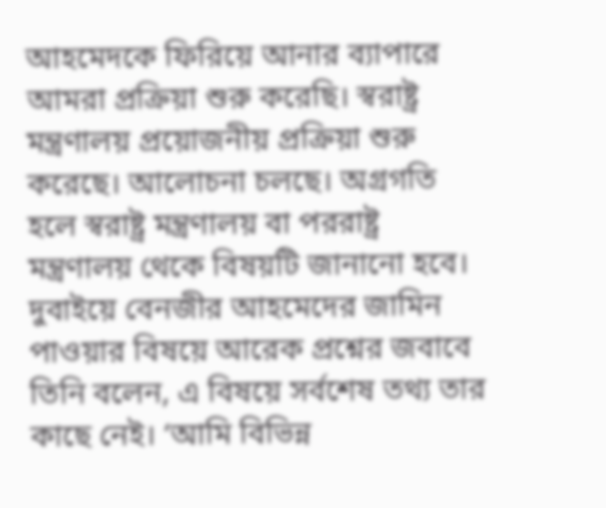আহমেদকে ফিরিয়ে আনার ব্যাপারে আমরা প্রক্রিয়া শুরু করেছি। স্বরাষ্ট্র মন্ত্রণালয় প্রয়োজনীয় প্রক্রিয়া শুরু করেছে। আলোচনা চলছে। অগ্রগতি হলে স্বরাষ্ট্র মন্ত্রণালয় বা পররাষ্ট্র মন্ত্রণালয় থেকে বিষয়টি জানানো হবে।
দুবাইয়ে বেনজীর আহমেদের জামিন পাওয়ার বিষয়ে আরেক প্রশ্নের জবাবে তিনি বলেন, এ বিষয়ে সর্বশেষ তথ্য তার কাছে নেই। ‘আমি বিভিন্ন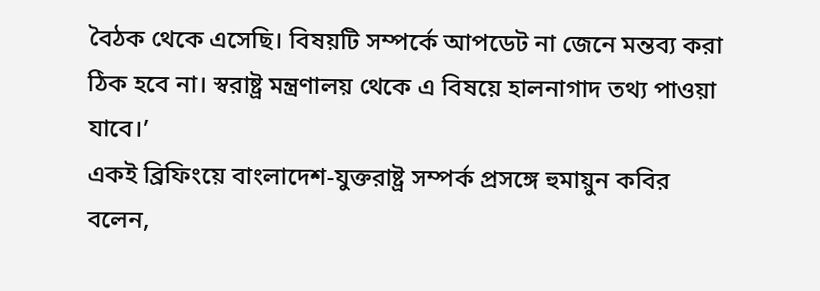বৈঠক থেকে এসেছি। বিষয়টি সম্পর্কে আপডেট না জেনে মন্তব্য করা ঠিক হবে না। স্বরাষ্ট্র মন্ত্রণালয় থেকে এ বিষয়ে হালনাগাদ তথ্য পাওয়া যাবে।’
একই ব্রিফিংয়ে বাংলাদেশ-যুক্তরাষ্ট্র সম্পর্ক প্রসঙ্গে হুমায়ুন কবির বলেন,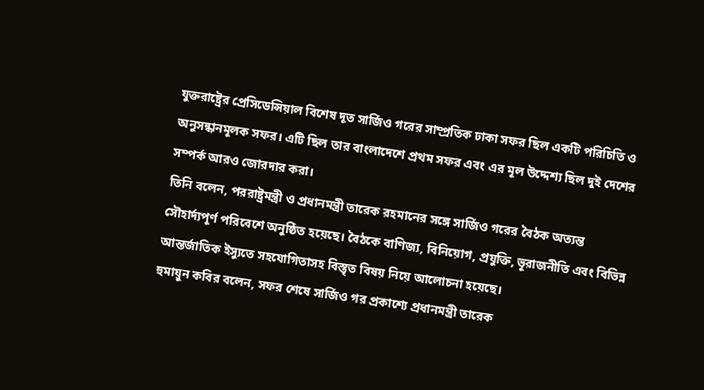যুক্তরাষ্ট্রের প্রেসিডেন্সিয়াল বিশেষ দূত সার্জিও গরের সাম্প্রতিক ঢাকা সফর ছিল একটি পরিচিতি ও অনুসন্ধানমূলক সফর। এটি ছিল তার বাংলাদেশে প্রথম সফর এবং এর মূল উদ্দেশ্য ছিল দুই দেশের সম্পর্ক আরও জোরদার করা।
তিনি বলেন, পররাষ্ট্রমন্ত্রী ও প্রধানমন্ত্রী তারেক রহমানের সঙ্গে সার্জিও গরের বৈঠক অত্যন্ত সৌহার্দ্যপূর্ণ পরিবেশে অনুষ্ঠিত হয়েছে। বৈঠকে বাণিজ্য, বিনিয়োগ, প্রযুক্তি, ভূরাজনীতি এবং বিভিন্ন আন্তর্জাতিক ইস্যুতে সহযোগিতাসহ বিস্তৃত বিষয় নিয়ে আলোচনা হয়েছে।
হুমায়ুন কবির বলেন, সফর শেষে সার্জিও গর প্রকাশ্যে প্রধানমন্ত্রী তারেক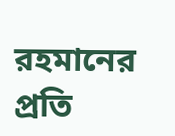রহমানের প্রতি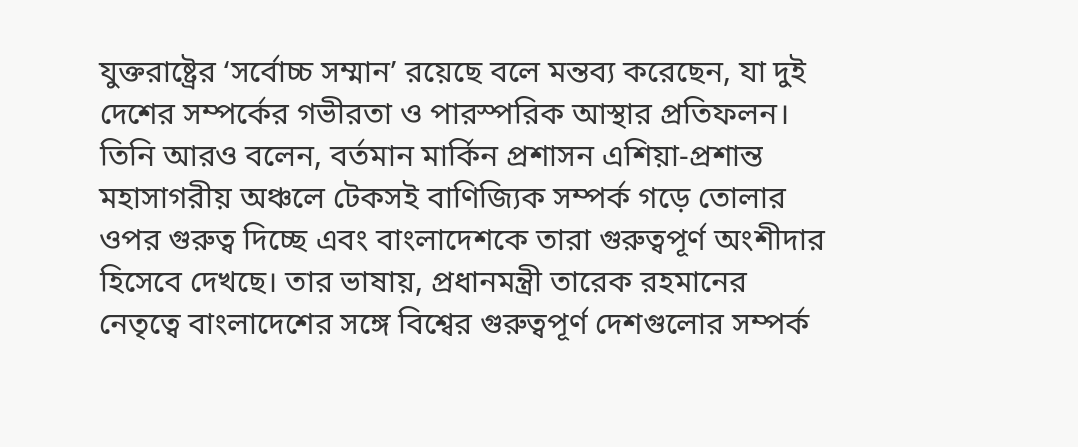যুক্তরাষ্ট্রের ‘সর্বোচ্চ সম্মান’ রয়েছে বলে মন্তব্য করেছেন, যা দুই দেশের সম্পর্কের গভীরতা ও পারস্পরিক আস্থার প্রতিফলন।
তিনি আরও বলেন, বর্তমান মার্কিন প্রশাসন এশিয়া-প্রশান্ত মহাসাগরীয় অঞ্চলে টেকসই বাণিজ্যিক সম্পর্ক গড়ে তোলার ওপর গুরুত্ব দিচ্ছে এবং বাংলাদেশকে তারা গুরুত্বপূর্ণ অংশীদার হিসেবে দেখছে। তার ভাষায়, প্রধানমন্ত্রী তারেক রহমানের নেতৃত্বে বাংলাদেশের সঙ্গে বিশ্বের গুরুত্বপূর্ণ দেশগুলোর সম্পর্ক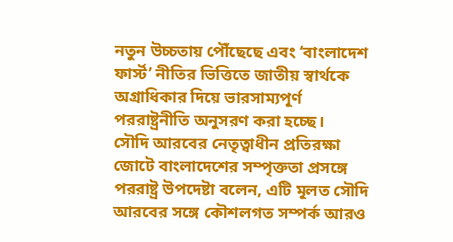নতুন উচ্চতায় পৌঁছেছে এবং ‘বাংলাদেশ ফার্স্ট’ নীতির ভিত্তিতে জাতীয় স্বার্থকে অগ্রাধিকার দিয়ে ভারসাম্যপূর্ণ পররাষ্ট্রনীতি অনুসরণ করা হচ্ছে।
সৌদি আরবের নেতৃত্বাধীন প্রতিরক্ষা জোটে বাংলাদেশের সম্পৃক্ততা প্রসঙ্গে পররাষ্ট্র উপদেষ্টা বলেন, এটি মূলত সৌদি আরবের সঙ্গে কৌশলগত সম্পর্ক আরও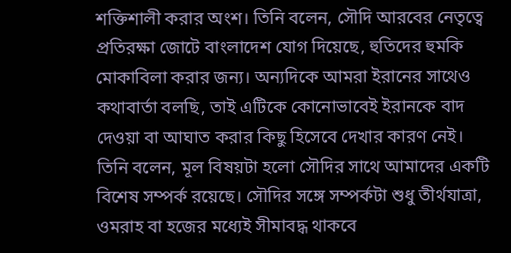শক্তিশালী করার অংশ। তিনি বলেন, সৌদি আরবের নেতৃত্বে প্রতিরক্ষা জোটে বাংলাদেশ যোগ দিয়েছে, হুতিদের হুমকি মোকাবিলা করার জন্য। অন্যদিকে আমরা ইরানের সাথেও কথাবার্তা বলছি, তাই এটিকে কোনোভাবেই ইরানকে বাদ দেওয়া বা আঘাত করার কিছু হিসেবে দেখার কারণ নেই।
তিনি বলেন, মূল বিষয়টা হলো সৌদির সাথে আমাদের একটি বিশেষ সম্পর্ক রয়েছে। সৌদির সঙ্গে সম্পর্কটা শুধু তীর্থযাত্রা, ওমরাহ বা হজের মধ্যেই সীমাবদ্ধ থাকবে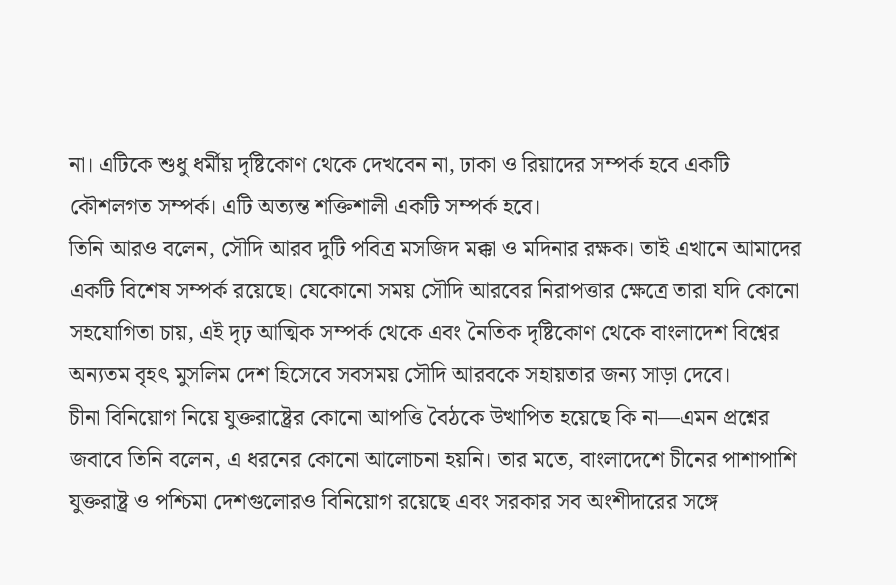না। এটিকে শুধু ধর্মীয় দৃষ্টিকোণ থেকে দেখবেন না, ঢাকা ও রিয়াদের সম্পর্ক হবে একটি কৌশলগত সম্পর্ক। এটি অত্যন্ত শক্তিশালী একটি সম্পর্ক হবে।
তিনি আরও বলেন, সৌদি আরব দুটি পবিত্র মসজিদ মক্কা ও মদিনার রক্ষক। তাই এখানে আমাদের একটি বিশেষ সম্পর্ক রয়েছে। যেকোনো সময় সৌদি আরবের নিরাপত্তার ক্ষেত্রে তারা যদি কোনো সহযোগিতা চায়, এই দৃঢ় আত্মিক সম্পর্ক থেকে এবং নৈতিক দৃষ্টিকোণ থেকে বাংলাদেশ বিশ্বের অন্যতম বৃহৎ মুসলিম দেশ হিসেবে সবসময় সৌদি আরবকে সহায়তার জন্য সাড়া দেবে।
চীনা বিনিয়োগ নিয়ে যুক্তরাষ্ট্রের কোনো আপত্তি বৈঠকে উত্থাপিত হয়েছে কি না—এমন প্রশ্নের জবাবে তিনি বলেন, এ ধরনের কোনো আলোচনা হয়নি। তার মতে, বাংলাদেশে চীনের পাশাপাশি যুক্তরাষ্ট্র ও পশ্চিমা দেশগুলোরও বিনিয়োগ রয়েছে এবং সরকার সব অংশীদারের সঙ্গে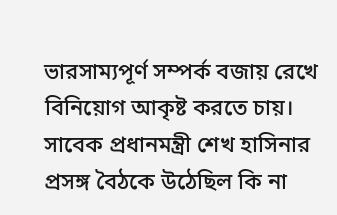ভারসাম্যপূর্ণ সম্পর্ক বজায় রেখে বিনিয়োগ আকৃষ্ট করতে চায়।
সাবেক প্রধানমন্ত্রী শেখ হাসিনার প্রসঙ্গ বৈঠকে উঠেছিল কি না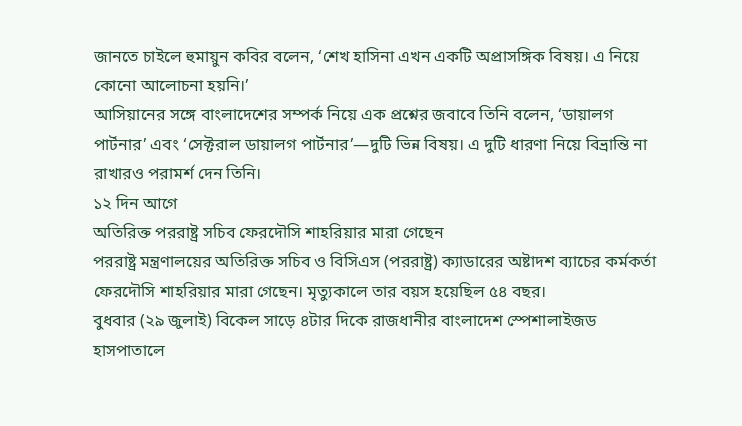জানতে চাইলে হুমায়ুন কবির বলেন, ‘শেখ হাসিনা এখন একটি অপ্রাসঙ্গিক বিষয়। এ নিয়ে কোনো আলোচনা হয়নি।’
আসিয়ানের সঙ্গে বাংলাদেশের সম্পর্ক নিয়ে এক প্রশ্নের জবাবে তিনি বলেন, ‘ডায়ালগ পার্টনার’ এবং ‘সেক্টরাল ডায়ালগ পার্টনার’—দুটি ভিন্ন বিষয়। এ দুটি ধারণা নিয়ে বিভ্রান্তি না রাখারও পরামর্শ দেন তিনি।
১২ দিন আগে
অতিরিক্ত পররাষ্ট্র সচিব ফেরদৌসি শাহরিয়ার মারা গেছেন
পররাষ্ট্র মন্ত্রণালয়ের অতিরিক্ত সচিব ও বিসিএস (পররাষ্ট্র) ক্যাডারের অষ্টাদশ ব্যাচের কর্মকর্তা ফেরদৌসি শাহরিয়ার মারা গেছেন। মৃত্যুকালে তার বয়স হয়েছিল ৫৪ বছর।
বুধবার (২৯ জুলাই) বিকেল সাড়ে ৪টার দিকে রাজধানীর বাংলাদেশ স্পেশালাইজড হাসপাতালে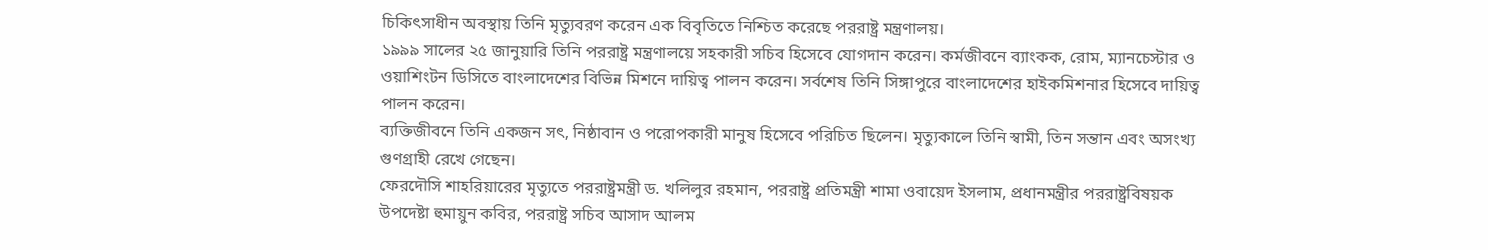চিকিৎসাধীন অবস্থায় তিনি মৃত্যুবরণ করেন এক বিবৃতিতে নিশ্চিত করেছে পররাষ্ট্র মন্ত্রণালয়।
১৯৯৯ সালের ২৫ জানুয়ারি তিনি পররাষ্ট্র মন্ত্রণালয়ে সহকারী সচিব হিসেবে যোগদান করেন। কর্মজীবনে ব্যাংকক, রোম, ম্যানচেস্টার ও ওয়াশিংটন ডিসিতে বাংলাদেশের বিভিন্ন মিশনে দায়িত্ব পালন করেন। সর্বশেষ তিনি সিঙ্গাপুরে বাংলাদেশের হাইকমিশনার হিসেবে দায়িত্ব পালন করেন।
ব্যক্তিজীবনে তিনি একজন সৎ, নিষ্ঠাবান ও পরোপকারী মানুষ হিসেবে পরিচিত ছিলেন। মৃত্যুকালে তিনি স্বামী, তিন সন্তান এবং অসংখ্য গুণগ্রাহী রেখে গেছেন।
ফেরদৌসি শাহরিয়ারের মৃত্যুতে পররাষ্ট্রমন্ত্রী ড. খলিলুর রহমান, পররাষ্ট্র প্রতিমন্ত্রী শামা ওবায়েদ ইসলাম, প্রধানমন্ত্রীর পররাষ্ট্রবিষয়ক উপদেষ্টা হুমায়ুন কবির, পররাষ্ট্র সচিব আসাদ আলম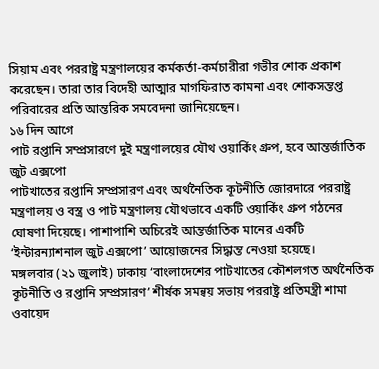সিয়াম এবং পররাষ্ট্র মন্ত্রণালয়ের কর্মকর্তা-কর্মচারীরা গভীর শোক প্রকাশ করেছেন। তারা তার বিদেহী আত্মার মাগফিরাত কামনা এবং শোকসন্তপ্ত পরিবারের প্রতি আন্তরিক সমবেদনা জানিয়েছেন।
১৬ দিন আগে
পাট রপ্তানি সম্প্রসারণে দুই মন্ত্রণালয়ের যৌথ ওয়ার্কিং গ্রুপ, হবে আন্তর্জাতিক জুট এক্সপো
পাটখাতের রপ্তানি সম্প্রসারণ এবং অর্থনৈতিক কূটনীতি জোরদারে পররাষ্ট্র মন্ত্রণালয় ও বস্ত্র ও পাট মন্ত্রণালয় যৌথভাবে একটি ওয়ার্কিং গ্রুপ গঠনের ঘোষণা দিয়েছে। পাশাপাশি অচিরেই আন্তর্জাতিক মানের একটি ‘ইন্টারন্যাশনাল জুট এক্সপো’ আয়োজনের সিদ্ধান্ত নেওয়া হয়েছে।
মঙ্গলবার (২১ জুলাই) ঢাকায় ‘বাংলাদেশের পাটখাতের কৌশলগত অর্থনৈতিক কূটনীতি ও রপ্তানি সম্প্রসারণ’ শীর্ষক সমন্বয় সভায় পররাষ্ট্র প্রতিমন্ত্রী শামা ওবায়েদ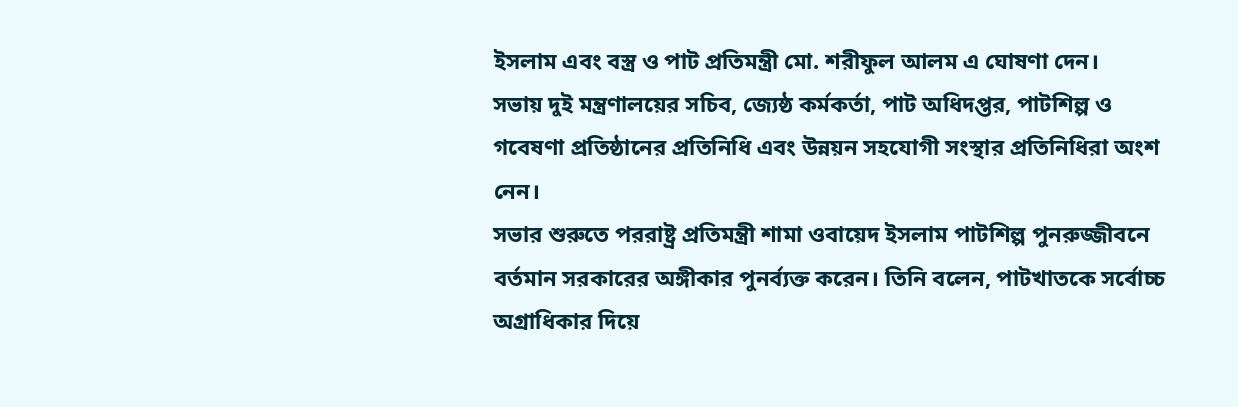ইসলাম এবং বস্ত্র ও পাট প্রতিমন্ত্রী মো. শরীফুল আলম এ ঘোষণা দেন।
সভায় দুই মন্ত্রণালয়ের সচিব, জ্যেষ্ঠ কর্মকর্তা, পাট অধিদপ্তর, পাটশিল্প ও গবেষণা প্রতিষ্ঠানের প্রতিনিধি এবং উন্নয়ন সহযোগী সংস্থার প্রতিনিধিরা অংশ নেন।
সভার শুরুতে পররাষ্ট্র প্রতিমন্ত্রী শামা ওবায়েদ ইসলাম পাটশিল্প পুনরুজ্জীবনে বর্তমান সরকারের অঙ্গীকার পুনর্ব্যক্ত করেন। তিনি বলেন, পাটখাতকে সর্বোচ্চ অগ্রাধিকার দিয়ে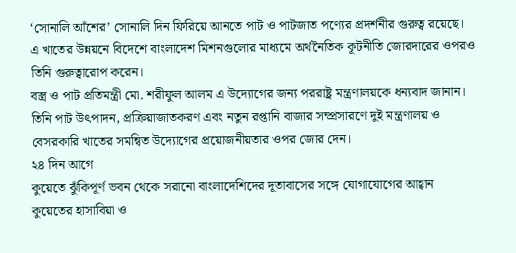‘সোনালি আঁশের’ সোনালি দিন ফিরিয়ে আনতে পাট ও পাটজাত পণ্যের প্রদর্শনীর গুরুত্ব রয়েছে। এ খাতের উন্নয়নে বিদেশে বাংলাদেশ মিশনগুলোর মাধ্যমে অর্থনৈতিক কূটনীতি জোরদারের ওপরও তিনি গুরুত্বারোপ করেন।
বস্ত্র ও পাট প্রতিমন্ত্রী মো. শরীফুল আলম এ উদ্যোগের জন্য পররাষ্ট্র মন্ত্রণালয়কে ধন্যবাদ জানান। তিনি পাট উৎপাদন, প্রক্রিয়াজাতকরণ এবং নতুন রপ্তানি বাজার সম্প্রসারণে দুই মন্ত্রণালয় ও বেসরকারি খাতের সমন্বিত উদ্যোগের প্রয়োজনীয়তার ওপর জোর দেন।
২৪ দিন আগে
কুয়েতে ঝুঁকিপূর্ণ ভবন থেকে সরানো বাংলাদেশিদের দূতাবাসের সঙ্গে যোগাযোগের আহ্বান
কুয়েতের হাসাবিয়া ও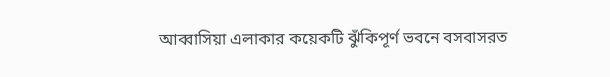আব্বাসিয়া এলাকার কয়েকটি ঝুঁকিপূর্ণ ভবনে বসবাসরত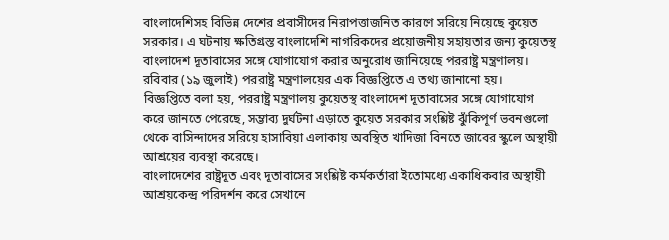বাংলাদেশিসহ বিভিন্ন দেশের প্রবাসীদের নিরাপত্তাজনিত কারণে সরিয়ে নিয়েছে কুয়েত সরকার। এ ঘটনায় ক্ষতিগ্রস্ত বাংলাদেশি নাগরিকদের প্রয়োজনীয় সহায়তার জন্য কুয়েতস্থ বাংলাদেশ দূতাবাসের সঙ্গে যোগাযোগ করার অনুরোধ জানিয়েছে পররাষ্ট্র মন্ত্রণালয়।
রবিবার (১৯ জুলাই) পররাষ্ট্র মন্ত্রণালয়ের এক বিজ্ঞপ্তিতে এ তথ্য জানানো হয়।
বিজ্ঞপ্তিতে বলা হয়, পররাষ্ট্র মন্ত্রণালয় কুয়েতস্থ বাংলাদেশ দূতাবাসের সঙ্গে যোগাযোগ করে জানতে পেরেছে, সম্ভাব্য দুর্ঘটনা এড়াতে কুয়েত সরকার সংশ্লিষ্ট ঝুঁকিপূর্ণ ভবনগুলো থেকে বাসিন্দাদের সরিয়ে হাসাবিয়া এলাকায় অবস্থিত খাদিজা বিনতে জাবের স্কুলে অস্থায়ী আশ্রয়ের ব্যবস্থা করেছে।
বাংলাদেশের রাষ্ট্রদূত এবং দূতাবাসের সংশ্লিষ্ট কর্মকর্তারা ইতোমধ্যে একাধিকবার অস্থায়ী আশ্রয়কেন্দ্র পরিদর্শন করে সেখানে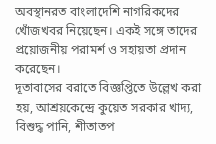অবস্থানরত বাংলাদেশি নাগরিকদের খোঁজখবর নিয়েছেন। একই সঙ্গে তাদের প্রয়োজনীয় পরামর্শ ও সহায়তা প্রদান করেছেন।
দূতাবাসের বরাতে বিজ্ঞপ্তিতে উল্লেখ করা হয়, আশ্রয়কেন্দ্রে কুয়েত সরকার খাদ্য, বিশুদ্ধ পানি, শীতাতপ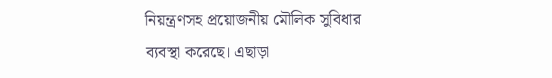নিয়ন্ত্রণসহ প্রয়োজনীয় মৌলিক সুবিধার ব্যবস্থা করেছে। এছাড়া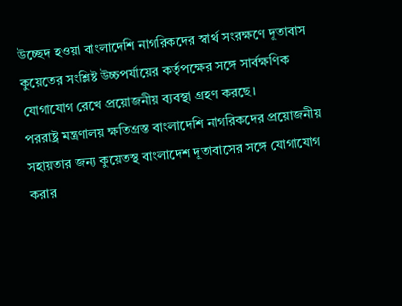উচ্ছেদ হওয়া বাংলাদেশি নাগরিকদের স্বার্থ সংরক্ষণে দূতাবাস কুয়েতের সংশ্লিষ্ট উচ্চপর্যায়ের কর্তৃপক্ষের সঙ্গে সার্বক্ষণিক যোগাযোগ রেখে প্রয়োজনীয় ব্যবস্থা গ্রহণ করছে।
পররাষ্ট্র মন্ত্রণালয় ক্ষতিগ্রস্ত বাংলাদেশি নাগরিকদের প্রয়োজনীয় সহায়তার জন্য কুয়েতস্থ বাংলাদেশ দূতাবাসের সঙ্গে যোগাযোগ করার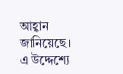আহ্বান জানিয়েছে। এ উদ্দেশ্যে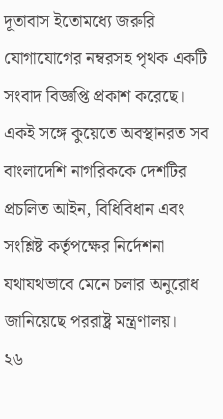দূতাবাস ইতোমধ্যে জরুরি যোগাযোগের নম্বরসহ পৃথক একটি সংবাদ বিজ্ঞপ্তি প্রকাশ করেছে।
একই সঙ্গে কুয়েতে অবস্থানরত সব বাংলাদেশি নাগরিককে দেশটির প্রচলিত আইন, বিধিবিধান এবং সংশ্লিষ্ট কর্তৃপক্ষের নির্দেশনা যথাযথভাবে মেনে চলার অনুরোধ জানিয়েছে পররাষ্ট্র মন্ত্রণালয়।
২৬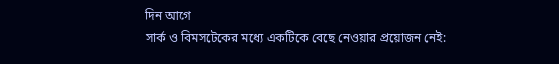দিন আগে
সার্ক ও বিমসটেকের মধ্যে একটিকে বেছে নেওয়ার প্রয়োজন নেই: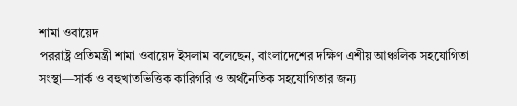শামা ওবায়েদ
পররাষ্ট্র প্রতিমন্ত্রী শামা ওবায়েদ ইসলাম বলেছেন, বাংলাদেশের দক্ষিণ এশীয় আঞ্চলিক সহযোগিতা সংস্থা—সার্ক ও বহুখাতভিত্তিক কারিগরি ও অর্থনৈতিক সহযোগিতার জন্য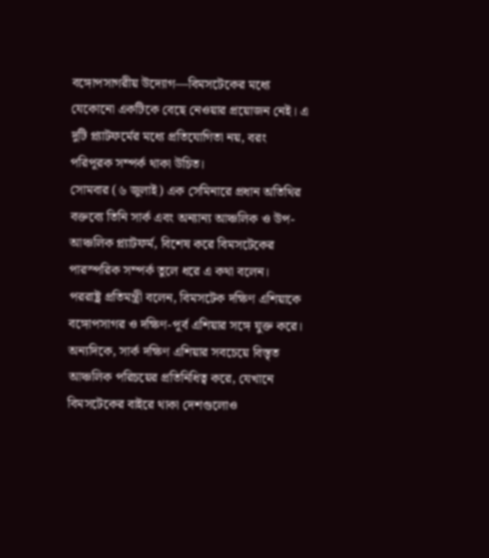বঙ্গোপসাগরীয় উদ্যোগ—বিমসটেকের মধ্যে যেকোনো একটিকে বেছে নেওয়ার প্রয়োজন নেই। এ দুটি প্ল্যাটফর্মের মধ্যে প্রতিযোগিতা নয়, বরং পরিপূরক সম্পর্ক থাকা উচিত।
সোমবার (৬ জুলাই) এক সেমিনারে প্রধান অতিথির বক্তব্যে তিনি সার্ক এবং অন্যান্য আঞ্চলিক ও উপ-আঞ্চলিক প্ল্যাটফর্ম, বিশেষ করে বিমসটেকের পারস্পরিক সম্পর্ক তুলে ধরে এ কথা বলেন।
পররাষ্ট্র প্রতিমন্ত্রী বলেন, বিমসটেক দক্ষিণ এশিয়াকে বঙ্গোপসাগর ও দক্ষিণ-পূর্ব এশিয়ার সঙ্গে যুক্ত করে। অন্যদিকে, সার্ক দক্ষিণ এশিয়ার সবচেয়ে বিস্তৃত আঞ্চলিক পরিচয়ের প্রতিনিধিত্ব করে, যেখানে বিমসটেকের বাইরে থাকা দেশগুলোও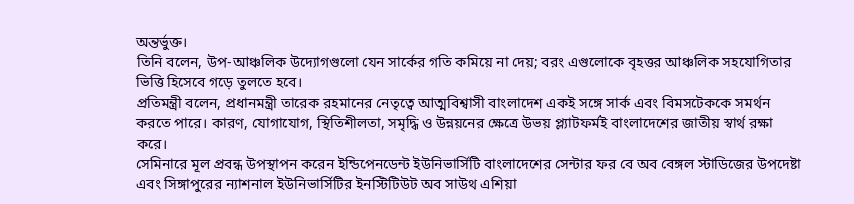অন্তর্ভুক্ত।
তিনি বলেন, উপ-আঞ্চলিক উদ্যোগগুলো যেন সার্কের গতি কমিয়ে না দেয়; বরং এগুলোকে বৃহত্তর আঞ্চলিক সহযোগিতার ভিত্তি হিসেবে গড়ে তুলতে হবে।
প্রতিমন্ত্রী বলেন, প্রধানমন্ত্রী তারেক রহমানের নেতৃত্বে আত্মবিশ্বাসী বাংলাদেশ একই সঙ্গে সার্ক এবং বিমসটেককে সমর্থন করতে পারে। কারণ, যোগাযোগ, স্থিতিশীলতা, সমৃদ্ধি ও উন্নয়নের ক্ষেত্রে উভয় প্ল্যাটফর্মই বাংলাদেশের জাতীয় স্বার্থ রক্ষা করে।
সেমিনারে মূল প্রবন্ধ উপস্থাপন করেন ইন্ডিপেনডেন্ট ইউনিভার্সিটি বাংলাদেশের সেন্টার ফর বে অব বেঙ্গল স্টাডিজের উপদেষ্টা এবং সিঙ্গাপুরের ন্যাশনাল ইউনিভার্সিটির ইনস্টিটিউট অব সাউথ এশিয়া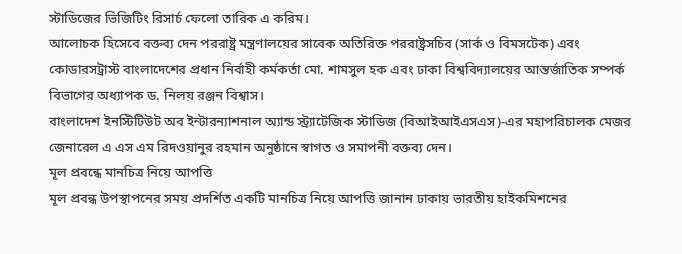স্টাডিজের ভিজিটিং রিসার্চ ফেলো তারিক এ করিম।
আলোচক হিসেবে বক্তব্য দেন পররাষ্ট্র মন্ত্রণালয়ের সাবেক অতিরিক্ত পররাষ্ট্রসচিব (সার্ক ও বিমসটেক) এবং কোডারসট্রাস্ট বাংলাদেশের প্রধান নির্বাহী কর্মকর্তা মো. শামসুল হক এবং ঢাকা বিশ্ববিদ্যালয়ের আন্তর্জাতিক সম্পর্ক বিভাগের অধ্যাপক ড. নিলয় রঞ্জন বিশ্বাস।
বাংলাদেশ ইনস্টিটিউট অব ইন্টারন্যাশনাল অ্যান্ড স্ট্র্যাটেজিক স্টাডিজ (বিআইআইএসএস)-এর মহাপরিচালক মেজর জেনারেল এ এস এম রিদওয়ানুর রহমান অনুষ্ঠানে স্বাগত ও সমাপনী বক্তব্য দেন।
মূল প্রবন্ধে মানচিত্র নিয়ে আপত্তি
মূল প্রবন্ধ উপস্থাপনের সময় প্রদর্শিত একটি মানচিত্র নিয়ে আপত্তি জানান ঢাকায় ভারতীয় হাইকমিশনের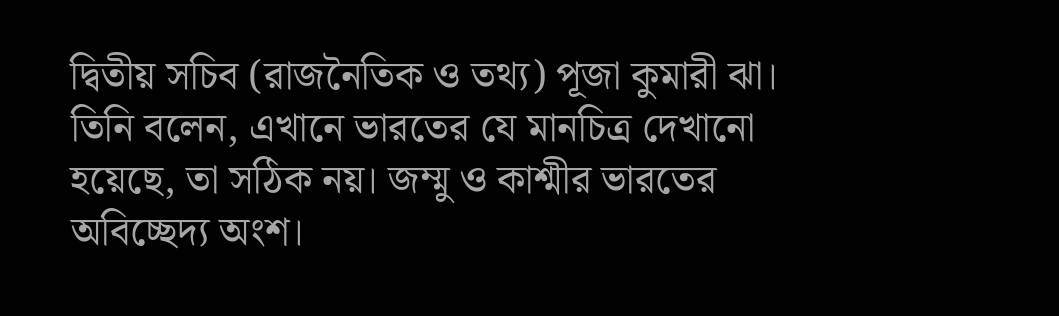দ্বিতীয় সচিব (রাজনৈতিক ও তথ্য) পূজা কুমারী ঝা।
তিনি বলেন, এখানে ভারতের যে মানচিত্র দেখানো হয়েছে, তা সঠিক নয়। জম্মু ও কাশ্মীর ভারতের অবিচ্ছেদ্য অংশ।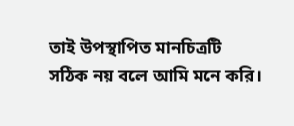তাই উপস্থাপিত মানচিত্রটি সঠিক নয় বলে আমি মনে করি।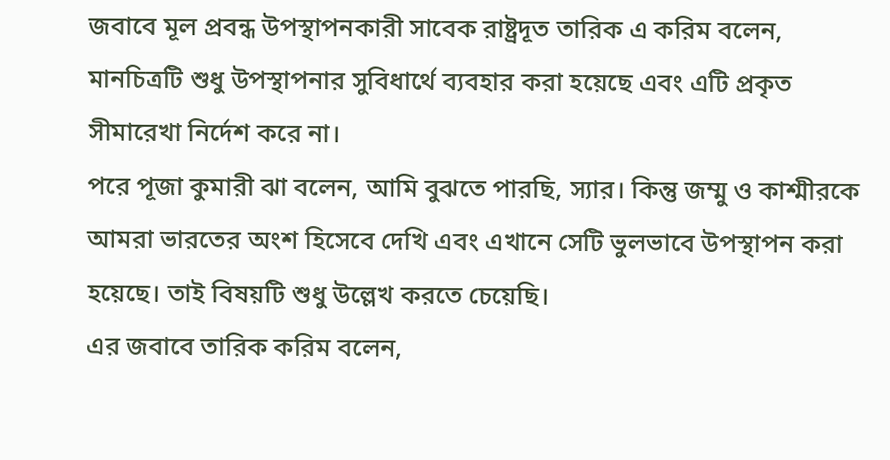জবাবে মূল প্রবন্ধ উপস্থাপনকারী সাবেক রাষ্ট্রদূত তারিক এ করিম বলেন, মানচিত্রটি শুধু উপস্থাপনার সুবিধার্থে ব্যবহার করা হয়েছে এবং এটি প্রকৃত সীমারেখা নির্দেশ করে না।
পরে পূজা কুমারী ঝা বলেন, আমি বুঝতে পারছি, স্যার। কিন্তু জম্মু ও কাশ্মীরকে আমরা ভারতের অংশ হিসেবে দেখি এবং এখানে সেটি ভুলভাবে উপস্থাপন করা হয়েছে। তাই বিষয়টি শুধু উল্লেখ করতে চেয়েছি।
এর জবাবে তারিক করিম বলেন,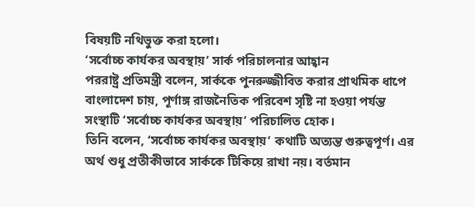বিষয়টি নথিভুক্ত করা হলো।
‘সর্বোচ্চ কার্যকর অবস্থায়’ সার্ক পরিচালনার আহ্বান
পররাষ্ট্র প্রতিমন্ত্রী বলেন, সার্ককে পুনরুজ্জীবিত করার প্রাথমিক ধাপে বাংলাদেশ চায়, পূর্ণাঙ্গ রাজনৈতিক পরিবেশ সৃষ্টি না হওয়া পর্যন্ত সংস্থাটি ‘সর্বোচ্চ কার্যকর অবস্থায়’ পরিচালিত হোক।
তিনি বলেন, ‘সর্বোচ্চ কার্যকর অবস্থায়’ কথাটি অত্যন্ত গুরুত্বপূর্ণ। এর অর্থ শুধু প্রতীকীভাবে সার্ককে টিকিয়ে রাখা নয়। বর্তমান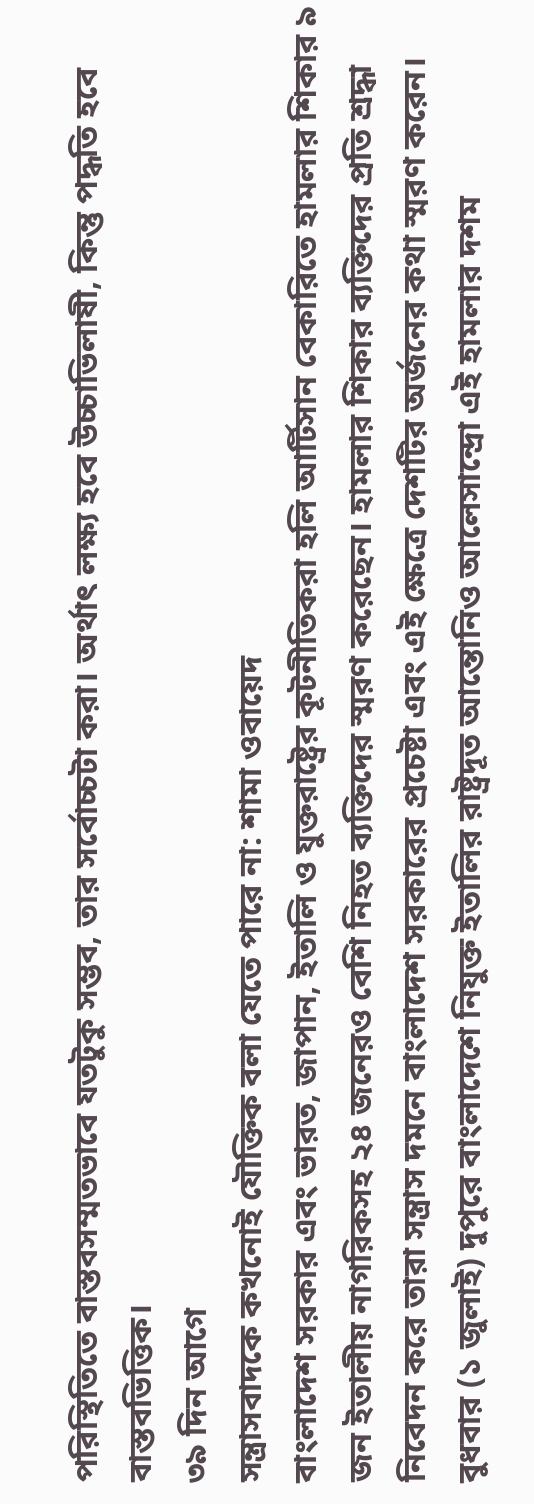পরিস্থিতিতে বাস্তবসম্মতভাবে যতটুকু সম্ভব, তার সর্বোচ্চটা করা। অর্থাৎ লক্ষ্য হবে উচ্চাভিলাষী, কিন্তু পদ্ধতি হবে বাস্তবভিত্তিক।
৩৯ দিন আগে
সন্ত্রাসবাদকে কখনোই যৌক্তিক বলা যেতে পারে না: শামা ওবায়েদ
বাংলাদেশ সরকার এবং ভারত, জাপান, ইতালি ও যুক্তরাষ্ট্রের কূটনীতিকরা হলি আর্টিসান বেকারিতে হামলার শিকার ৯ জন ইতালীয় নাগরিকসহ ২৪ জনেরও বেশি নিহত ব্যক্তিদের স্মরণ করেছেন। হামলার শিকার ব্যক্তিদের প্রতি শ্রদ্ধা নিবেদন করে তারা সন্ত্রাস দমনে বাংলাদেশ সরকারের প্রচেষ্টা এবং এই ক্ষেত্রে দেশটির অর্জনের কথা স্মরণ করেন।
বুধবার (১ জুলাই) দুপুরে বাংলাদেশে নিযুক্ত ইতালির রাষ্ট্রদূত আন্তোনিও আলেসান্দ্রো এই হামলার দশম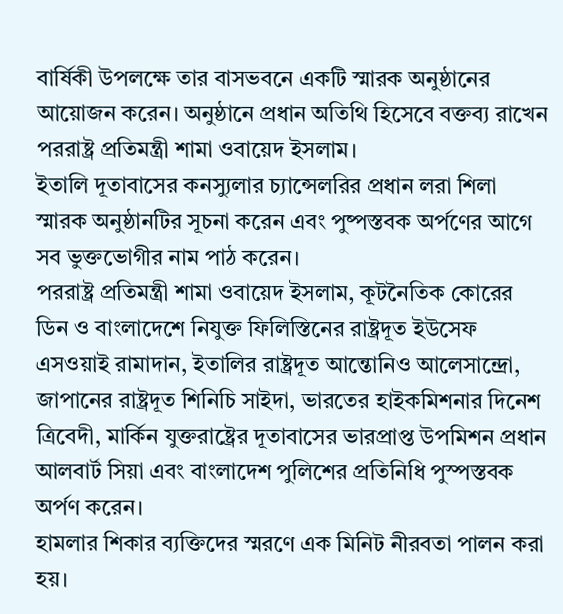বার্ষিকী উপলক্ষে তার বাসভবনে একটি স্মারক অনুষ্ঠানের আয়োজন করেন। অনুষ্ঠানে প্রধান অতিথি হিসেবে বক্তব্য রাখেন পররাষ্ট্র প্রতিমন্ত্রী শামা ওবায়েদ ইসলাম।
ইতালি দূতাবাসের কনস্যুলার চ্যান্সেলরির প্রধান লরা শিলা স্মারক অনুষ্ঠানটির সূচনা করেন এবং পুষ্পস্তবক অর্পণের আগে সব ভুক্তভোগীর নাম পাঠ করেন।
পররাষ্ট্র প্রতিমন্ত্রী শামা ওবায়েদ ইসলাম, কূটনৈতিক কোরের ডিন ও বাংলাদেশে নিযুক্ত ফিলিস্তিনের রাষ্ট্রদূত ইউসেফ এসওয়াই রামাদান, ইতালির রাষ্ট্রদূত আন্তোনিও আলেসান্দ্রো, জাপানের রাষ্ট্রদূত শিনিচি সাইদা, ভারতের হাইকমিশনার দিনেশ ত্রিবেদী, মার্কিন যুক্তরাষ্ট্রের দূতাবাসের ভারপ্রাপ্ত উপমিশন প্রধান আলবার্ট সিয়া এবং বাংলাদেশ পুলিশের প্রতিনিধি পুস্পস্তবক অর্পণ করেন।
হামলার শিকার ব্যক্তিদের স্মরণে এক মিনিট নীরবতা পালন করা হয়।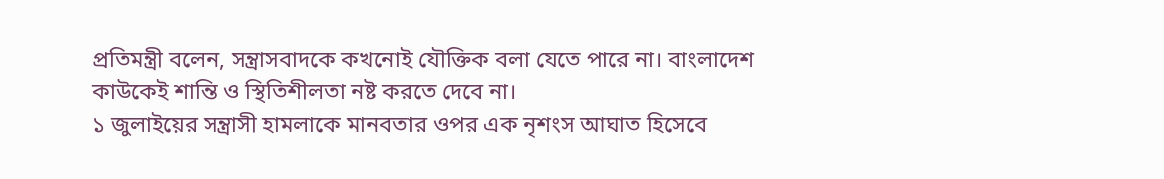প্রতিমন্ত্রী বলেন, সন্ত্রাসবাদকে কখনোই যৌক্তিক বলা যেতে পারে না। বাংলাদেশ কাউকেই শান্তি ও স্থিতিশীলতা নষ্ট করতে দেবে না।
১ জুলাইয়ের সন্ত্রাসী হামলাকে মানবতার ওপর এক নৃশংস আঘাত হিসেবে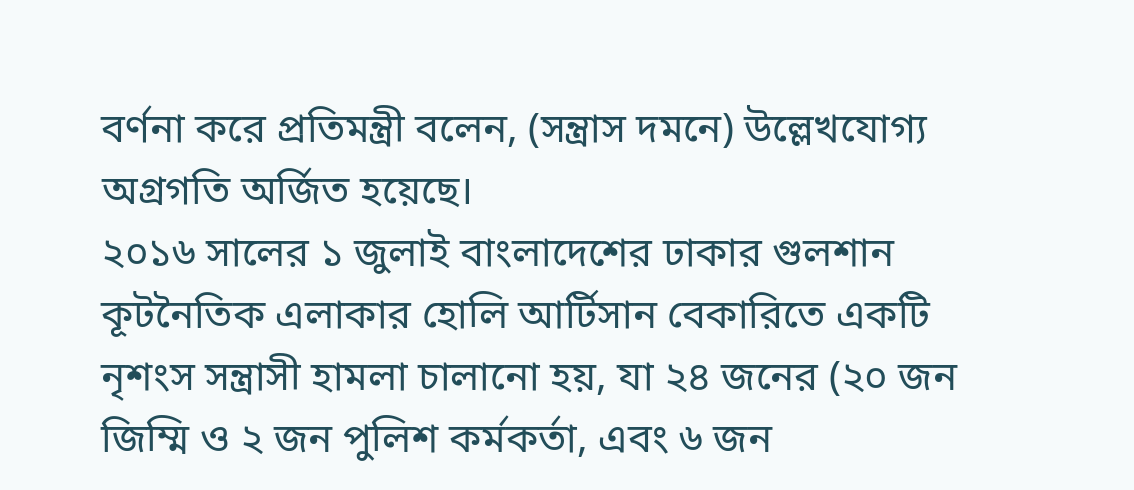বর্ণনা করে প্রতিমন্ত্রী বলেন, (সন্ত্রাস দমনে) উল্লেখযোগ্য অগ্রগতি অর্জিত হয়েছে।
২০১৬ সালের ১ জুলাই বাংলাদেশের ঢাকার গুলশান কূটনৈতিক এলাকার হোলি আর্টিসান বেকারিতে একটি নৃশংস সন্ত্রাসী হামলা চালানো হয়, যা ২৪ জনের (২০ জন জিম্মি ও ২ জন পুলিশ কর্মকর্তা, এবং ৬ জন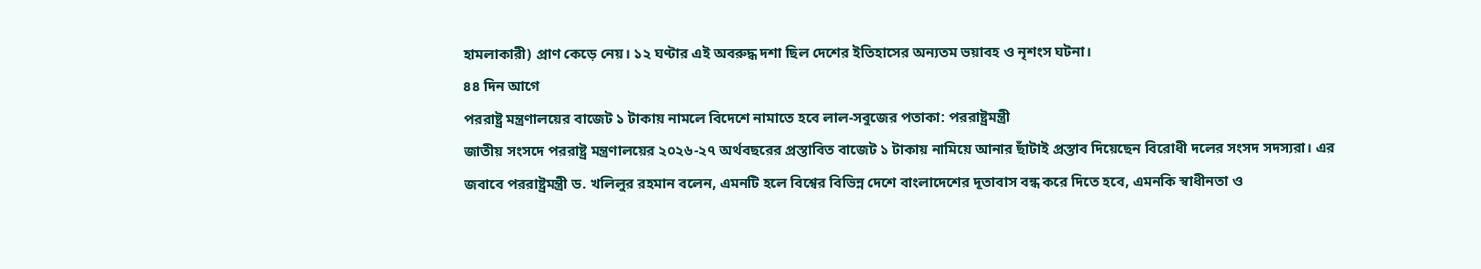হামলাকারী) প্রাণ কেড়ে নেয়। ১২ ঘণ্টার এই অবরুদ্ধ দশা ছিল দেশের ইতিহাসের অন্যতম ভয়াবহ ও নৃশংস ঘটনা।
৪৪ দিন আগে
পররাষ্ট্র মন্ত্রণালয়ের বাজেট ১ টাকায় নামলে বিদেশে নামাতে হবে লাল-সবুজের পতাকা: পররাষ্ট্রমন্ত্রী
জাতীয় সংসদে পররাষ্ট্র মন্ত্রণালয়ের ২০২৬-২৭ অর্থবছরের প্রস্তাবিত বাজেট ১ টাকায় নামিয়ে আনার ছাঁটাই প্রস্তাব দিয়েছেন বিরোধী দলের সংসদ সদস্যরা। এর জবাবে পররাষ্ট্রমন্ত্রী ড. খলিলুর রহমান বলেন, এমনটি হলে বিশ্বের বিভিন্ন দেশে বাংলাদেশের দূতাবাস বন্ধ করে দিতে হবে, এমনকি স্বাধীনতা ও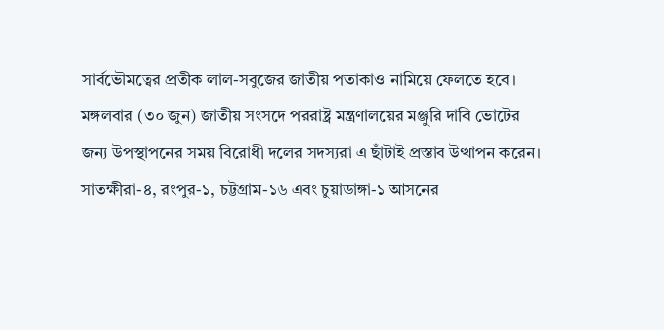সার্বভৌমত্বের প্রতীক লাল-সবুজের জাতীয় পতাকাও নামিয়ে ফেলতে হবে।
মঙ্গলবার (৩০ জুন) জাতীয় সংসদে পররাষ্ট্র মন্ত্রণালয়ের মঞ্জুরি দাবি ভোটের জন্য উপস্থাপনের সময় বিরোধী দলের সদস্যরা এ ছাঁটাই প্রস্তাব উত্থাপন করেন।
সাতক্ষীরা-৪, রংপুর-১, চট্টগ্রাম-১৬ এবং চুয়াডাঙ্গা-১ আসনের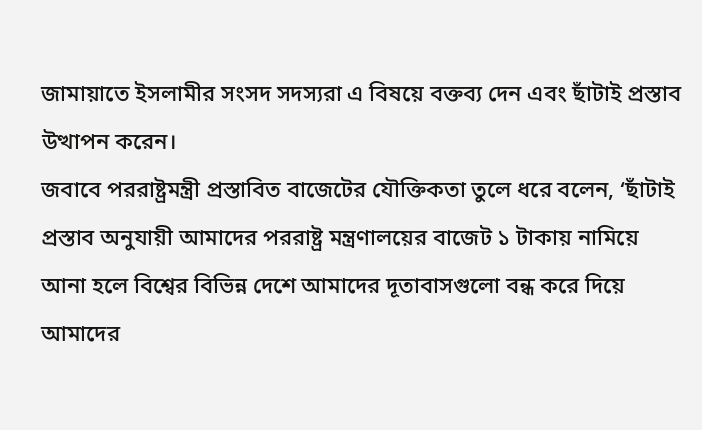জামায়াতে ইসলামীর সংসদ সদস্যরা এ বিষয়ে বক্তব্য দেন এবং ছাঁটাই প্রস্তাব উত্থাপন করেন।
জবাবে পররাষ্ট্রমন্ত্রী প্রস্তাবিত বাজেটের যৌক্তিকতা তুলে ধরে বলেন, ‘ছাঁটাই প্রস্তাব অনুযায়ী আমাদের পররাষ্ট্র মন্ত্রণালয়ের বাজেট ১ টাকায় নামিয়ে আনা হলে বিশ্বের বিভিন্ন দেশে আমাদের দূতাবাসগুলো বন্ধ করে দিয়ে আমাদের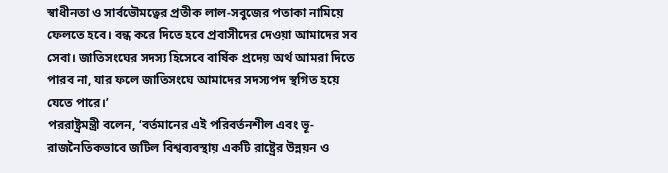স্বাধীনতা ও সার্বভৌমত্বের প্রতীক লাল-সবুজের পতাকা নামিয়ে ফেলতে হবে। বন্ধ করে দিতে হবে প্রবাসীদের দেওয়া আমাদের সব সেবা। জাতিসংঘের সদস্য হিসেবে বার্ষিক প্রদেয় অর্থ আমরা দিতে পারব না, যার ফলে জাতিসংঘে আমাদের সদস্যপদ স্থগিত হয়ে যেতে পারে।’
পররাষ্ট্রমন্ত্রী বলেন, ‘বর্তমানের এই পরিবর্তনশীল এবং ভূ-রাজনৈতিকভাবে জটিল বিশ্বব্যবস্থায় একটি রাষ্ট্রের উন্নয়ন ও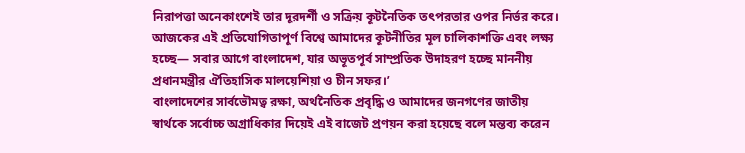নিরাপত্তা অনেকাংশেই তার দূরদর্শী ও সক্রিয় কূটনৈতিক তৎপরতার ওপর নির্ভর করে। আজকের এই প্রতিযোগিতাপূর্ণ বিশ্বে আমাদের কূটনীতির মূল চালিকাশক্তি এবং লক্ষ্য হচ্ছে— সবার আগে বাংলাদেশ, যার অভূতপূর্ব সাম্প্রতিক উদাহরণ হচ্ছে মাননীয় প্রধানমন্ত্রীর ঐতিহাসিক মালয়েশিয়া ও চীন সফর।’
বাংলাদেশের সার্বভৌমত্ব রক্ষা, অর্থনৈতিক প্রবৃদ্ধি ও আমাদের জনগণের জাতীয় স্বার্থকে সর্বোচ্চ অগ্রাধিকার দিয়েই এই বাজেট প্রণয়ন করা হয়েছে বলে মন্তব্য করেন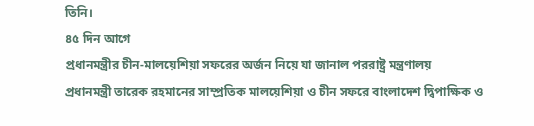তিনি।
৪৫ দিন আগে
প্রধানমন্ত্রীর চীন-মালয়েশিয়া সফরের অর্জন নিয়ে যা জানাল পররাষ্ট্র মন্ত্রণালয়
প্রধানমন্ত্রী তারেক রহমানের সাম্প্রতিক মালয়েশিয়া ও চীন সফরে বাংলাদেশ দ্বিপাক্ষিক ও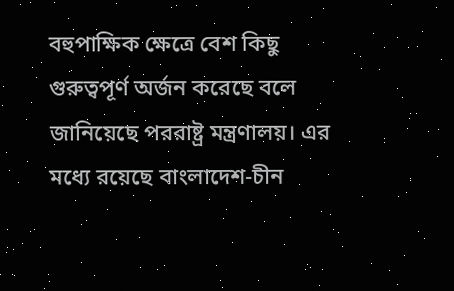বহুপাক্ষিক ক্ষেত্রে বেশ কিছু গুরুত্বপূর্ণ অর্জন করেছে বলে জানিয়েছে পররাষ্ট্র মন্ত্রণালয়। এর মধ্যে রয়েছে বাংলাদেশ-চীন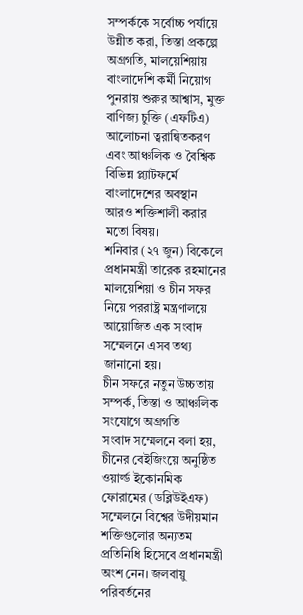সম্পর্ককে সর্বোচ্চ পর্যায়ে উন্নীত করা, তিস্তা প্রকল্পে অগ্রগতি, মালয়েশিয়ায় বাংলাদেশি কর্মী নিয়োগ পুনরায় শুরুর আশ্বাস, মুক্ত বাণিজ্য চুক্তি (এফটিএ) আলোচনা ত্বরান্বিতকরণ এবং আঞ্চলিক ও বৈশ্বিক বিভিন্ন প্ল্যাটফর্মে বাংলাদেশের অবস্থান আরও শক্তিশালী করার মতো বিষয়।
শনিবার (২৭ জুন) বিকেলে প্রধানমন্ত্রী তারেক রহমানের মালয়েশিয়া ও চীন সফর নিয়ে পররাষ্ট্র মন্ত্রণালয়ে আয়োজিত এক সংবাদ সম্মেলনে এসব তথ্য জানানো হয়।
চীন সফরে নতুন উচ্চতায় সম্পর্ক, তিস্তা ও আঞ্চলিক সংযোগে অগ্রগতি
সংবাদ সম্মেলনে বলা হয়, চীনের বেইজিংয়ে অনুষ্ঠিত ওয়ার্ল্ড ইকোনমিক ফোরামের (ডব্লিউইএফ) সম্মেলনে বিশ্বের উদীয়মান শক্তিগুলোর অন্যতম প্রতিনিধি হিসেবে প্রধানমন্ত্রী অংশ নেন। জলবায়ু পরিবর্তনের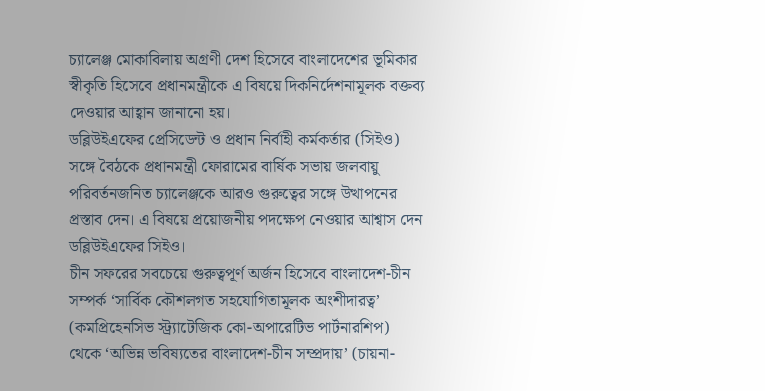চ্যালেঞ্জ মোকাবিলায় অগ্রণী দেশ হিসেবে বাংলাদেশের ভূমিকার স্বীকৃতি হিসেবে প্রধানমন্ত্রীকে এ বিষয়ে দিকনির্দেশনামূলক বক্তব্য দেওয়ার আহ্বান জানানো হয়।
ডব্লিউইএফের প্রেসিডেন্ট ও প্রধান নির্বাহী কর্মকর্তার (সিইও) সঙ্গে বৈঠকে প্রধানমন্ত্রী ফোরামের বার্ষিক সভায় জলবায়ু পরিবর্তনজনিত চ্যালেঞ্জকে আরও গুরুত্বের সঙ্গে উত্থাপনের প্রস্তাব দেন। এ বিষয়ে প্রয়োজনীয় পদক্ষেপ নেওয়ার আশ্বাস দেন ডব্লিউইএফের সিইও।
চীন সফরের সবচেয়ে গুরুত্বপূর্ণ অর্জন হিসেবে বাংলাদেশ-চীন সম্পর্ক ‘সার্বিক কৌশলগত সহযোগিতামূলক অংশীদারত্ব’ (কমপ্রিহেনসিভ স্ট্র্যাটেজিক কো-অপারেটিভ পার্টনারশিপ) থেকে ‘অভিন্ন ভবিষ্যতের বাংলাদেশ-চীন সম্প্রদায়’ (চায়না-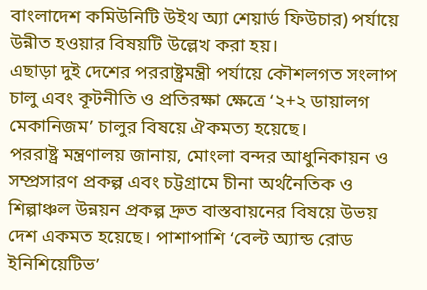বাংলাদেশ কমিউনিটি উইথ অ্যা শেয়ার্ড ফিউচার) পর্যায়ে উন্নীত হওয়ার বিষয়টি উল্লেখ করা হয়।
এছাড়া দুই দেশের পররাষ্ট্রমন্ত্রী পর্যায়ে কৌশলগত সংলাপ চালু এবং কূটনীতি ও প্রতিরক্ষা ক্ষেত্রে ‘২+২ ডায়ালগ মেকানিজম’ চালুর বিষয়ে ঐকমত্য হয়েছে।
পররাষ্ট্র মন্ত্রণালয় জানায়, মোংলা বন্দর আধুনিকায়ন ও সম্প্রসারণ প্রকল্প এবং চট্টগ্রামে চীনা অর্থনৈতিক ও শিল্পাঞ্চল উন্নয়ন প্রকল্প দ্রুত বাস্তবায়নের বিষয়ে উভয় দেশ একমত হয়েছে। পাশাপাশি ‘বেল্ট অ্যান্ড রোড ইনিশিয়েটিভ’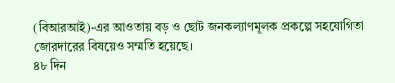(বিআরআই)-এর আওতায় বড় ও ছোট জনকল্যাণমূলক প্রকল্পে সহযোগিতা জোরদারের বিষয়েও সম্মতি হয়েছে।
৪৮ দিন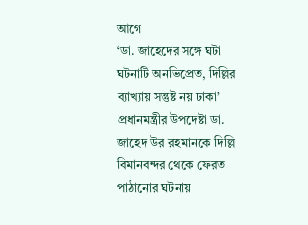আগে
‘ডা. জাহেদের সঙ্গে ঘটা ঘটনাটি অনভিপ্রেত, দিল্লির ব্যাখ্যায় সন্তুষ্ট নয় ঢাকা’
প্রধানমন্ত্রীর উপদেষ্টা ডা. জাহেদ উর রহমানকে দিল্লি বিমানবন্দর থেকে ফেরত পাঠানোর ঘটনায়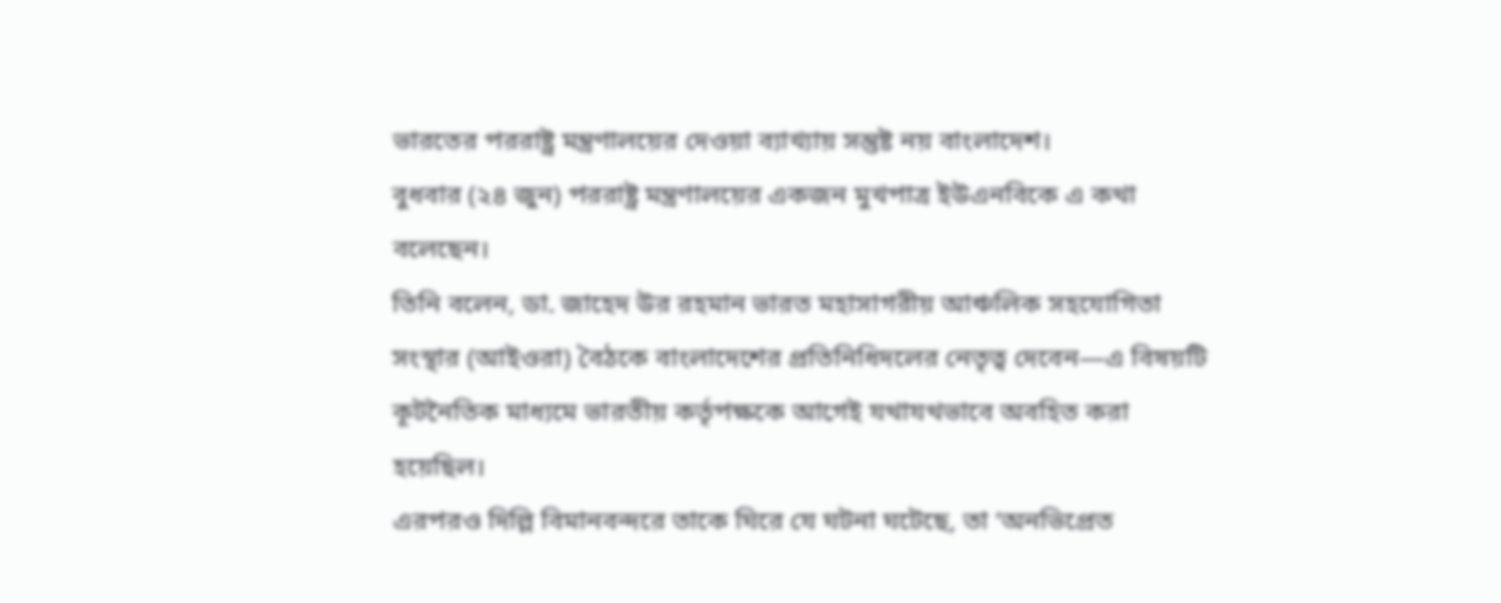ভারতের পররাষ্ট্র মন্ত্রণালয়ের দেওয়া ব্যাখ্যায় সন্তুষ্ট নয় বাংলাদেশ।
বুধবার (২৪ জুন) পররাষ্ট্র মন্ত্রণালয়ের একজন মুখপাত্র ইউএনবিকে এ কথা বলেছেন।
তিনি বলেন, ডা. জাহেদ উর রহমান ভারত মহাসাগরীয় আঞ্চলিক সহযোগিতা সংস্থার (আইওরা) বৈঠকে বাংলাদেশের প্রতিনিধিদলের নেতৃত্ব দেবেন—এ বিষয়টি কূটনৈতিক মাধ্যমে ভারতীয় কর্তৃপক্ষকে আগেই যথাযথভাবে অবহিত করা হয়েছিল।
এরপরও দিল্লি বিমানবন্দরে তাকে ঘিরে যে ঘটনা ঘটেছে, তা ‘অনভিপ্রেত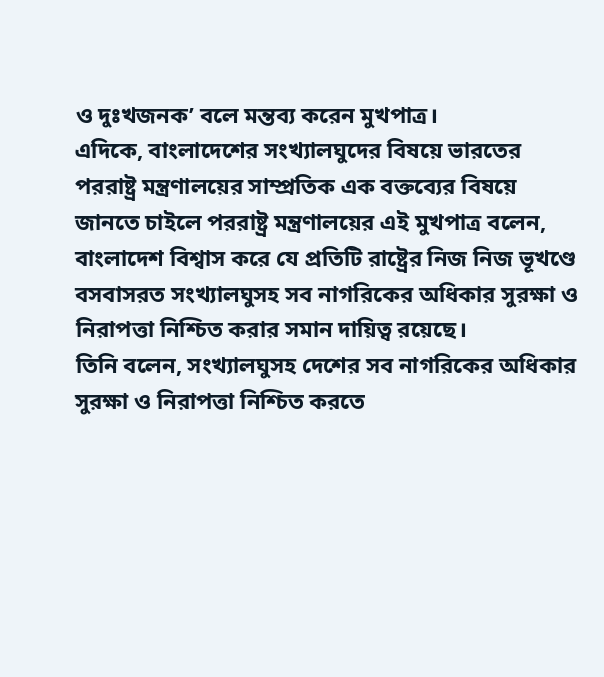ও দুঃখজনক’ বলে মন্তব্য করেন মুখপাত্র।
এদিকে, বাংলাদেশের সংখ্যালঘুদের বিষয়ে ভারতের পররাষ্ট্র মন্ত্রণালয়ের সাম্প্রতিক এক বক্তব্যের বিষয়ে জানতে চাইলে পররাষ্ট্র মন্ত্রণালয়ের এই মুখপাত্র বলেন, বাংলাদেশ বিশ্বাস করে যে প্রতিটি রাষ্ট্রের নিজ নিজ ভূখণ্ডে বসবাসরত সংখ্যালঘুসহ সব নাগরিকের অধিকার সুরক্ষা ও নিরাপত্তা নিশ্চিত করার সমান দায়িত্ব রয়েছে।
তিনি বলেন, সংখ্যালঘুসহ দেশের সব নাগরিকের অধিকার সুরক্ষা ও নিরাপত্তা নিশ্চিত করতে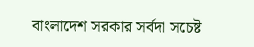বাংলাদেশ সরকার সর্বদা সচেষ্ট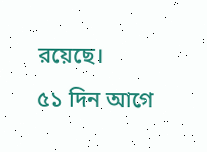রয়েছে।
৫১ দিন আগে